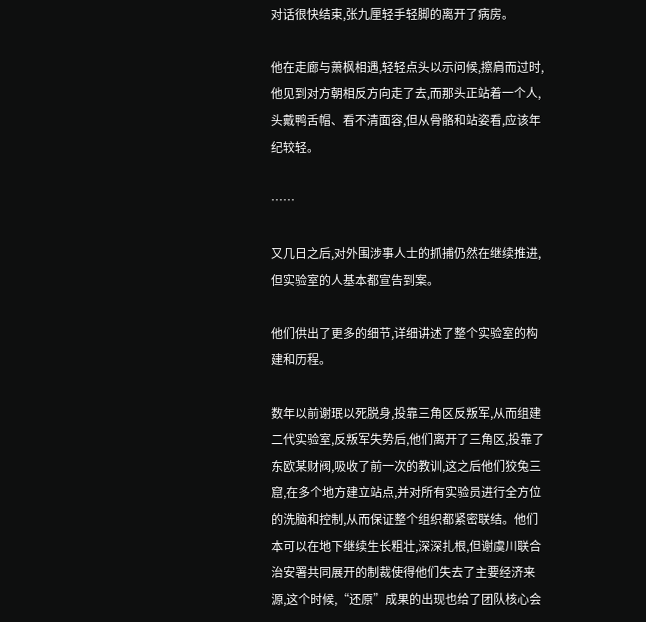对话很快结束,张九厘轻手轻脚的离开了病房。

他在走廊与萧枫相遇,轻轻点头以示问候,擦肩而过时,他见到对方朝相反方向走了去,而那头正站着一个人,头戴鸭舌帽、看不清面容,但从骨骼和站姿看,应该年纪较轻。

……

又几日之后,对外围涉事人士的抓捕仍然在继续推进,但实验室的人基本都宣告到案。

他们供出了更多的细节,详细讲述了整个实验室的构建和历程。

数年以前谢珉以死脱身,投靠三角区反叛军,从而组建二代实验室,反叛军失势后,他们离开了三角区,投靠了东欧某财阀,吸收了前一次的教训,这之后他们狡兔三窟,在多个地方建立站点,并对所有实验员进行全方位的洗脑和控制,从而保证整个组织都紧密联结。他们本可以在地下继续生长粗壮,深深扎根,但谢虞川联合治安署共同展开的制裁使得他们失去了主要经济来源,这个时候,“还原”成果的出现也给了团队核心会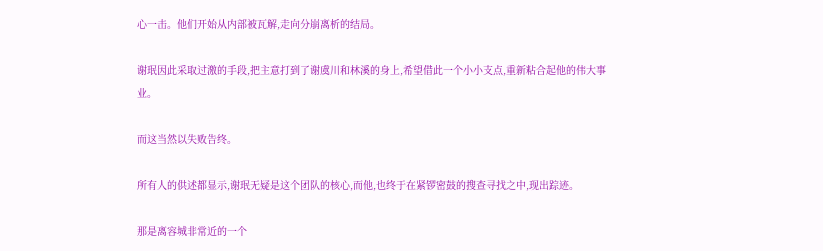心一击。他们开始从内部被瓦解,走向分崩离析的结局。

谢珉因此采取过激的手段,把主意打到了谢虞川和林溪的身上,希望借此一个小小支点,重新粘合起他的伟大事业。

而这当然以失败告终。

所有人的供述都显示,谢珉无疑是这个团队的核心,而他,也终于在紧锣密鼓的搜查寻找之中,现出踪迹。

那是离容城非常近的一个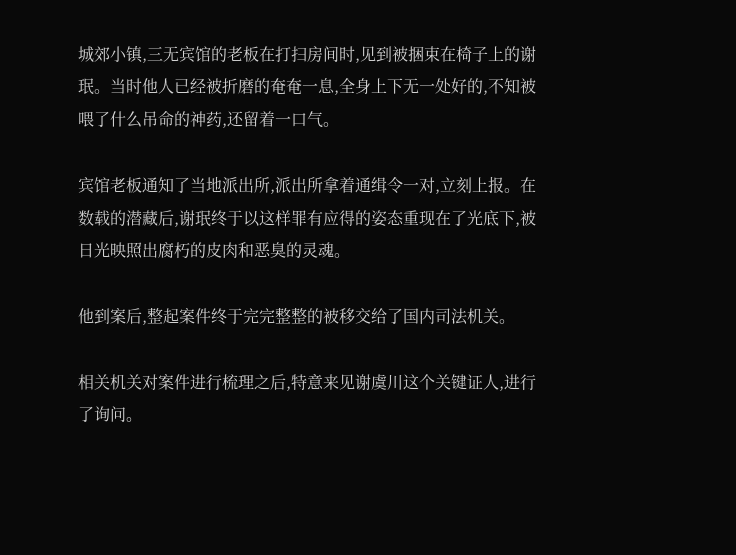城郊小镇,三无宾馆的老板在打扫房间时,见到被捆束在椅子上的谢珉。当时他人已经被折磨的奄奄一息,全身上下无一处好的,不知被喂了什么吊命的神药,还留着一口气。

宾馆老板通知了当地派出所,派出所拿着通缉令一对,立刻上报。在数载的潜藏后,谢珉终于以这样罪有应得的姿态重现在了光底下,被日光映照出腐朽的皮肉和恶臭的灵魂。

他到案后,整起案件终于完完整整的被移交给了国内司法机关。

相关机关对案件进行梳理之后,特意来见谢虞川这个关键证人,进行了询问。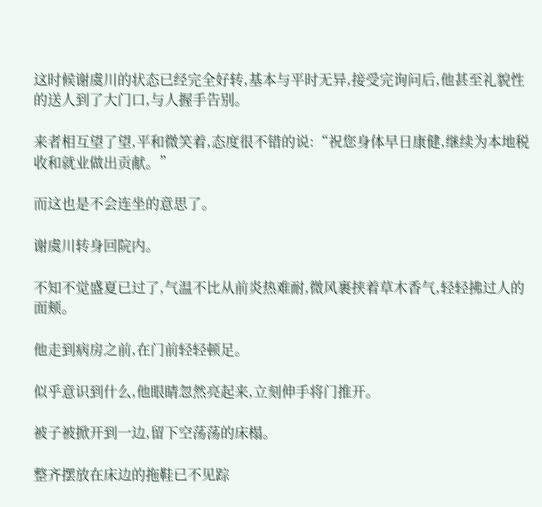这时候谢虞川的状态已经完全好转,基本与平时无异,接受完询问后,他甚至礼貌性的送人到了大门口,与人握手告别。

来者相互望了望,平和微笑着,态度很不错的说:“祝您身体早日康健,继续为本地税收和就业做出贡献。”

而这也是不会连坐的意思了。

谢虞川转身回院内。

不知不觉盛夏已过了,气温不比从前炎热难耐,微风裹挟着草木香气,轻轻拂过人的面颊。

他走到病房之前,在门前轻轻顿足。

似乎意识到什么,他眼睛忽然亮起来,立刻伸手将门推开。

被子被掀开到一边,留下空荡荡的床榻。

整齐摆放在床边的拖鞋已不见踪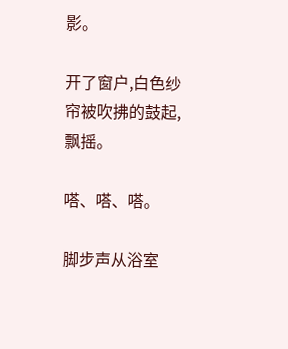影。

开了窗户,白色纱帘被吹拂的鼓起,飘摇。

嗒、嗒、嗒。

脚步声从浴室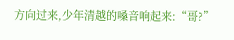方向过来,少年清越的嗓音响起来:“哥?”